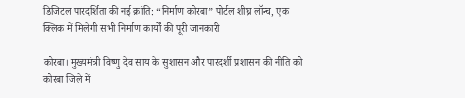डिजिटल पारदर्शिता की नई क्रांति: “निर्माण कोरबा” पोर्टल शीघ्र लॉन्च, एक क्लिक में मिलेगी सभी निर्माण कार्यों की पूरी जानकारी

कोरबा। मुख्यमंत्री विष्णु देव साय के सुशासन और पारदर्शी प्रशासन की नीति को कोरबा जिले में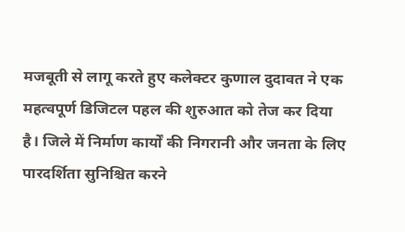मजबूती से लागू करते हुए कलेक्टर कुणाल दुदावत ने एक महत्वपूर्ण डिजिटल पहल की शुरुआत को तेज कर दिया है। जिले में निर्माण कार्यों की निगरानी और जनता के लिए पारदर्शिता सुनिश्चित करने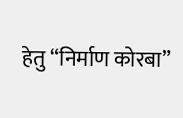हेतु “निर्माण कोरबा”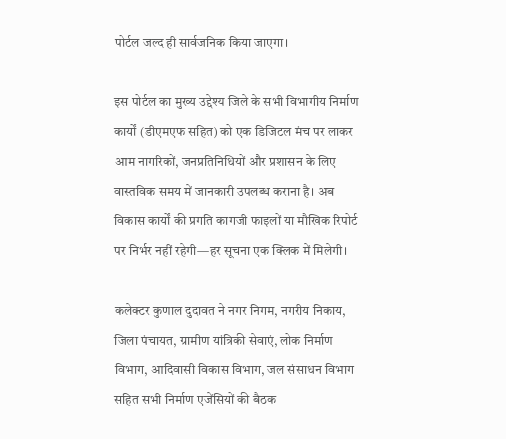पोर्टल जल्द ही सार्वजनिक किया जाएगा।

इस पोर्टल का मुख्य उद्देश्य जिले के सभी विभागीय निर्माण कार्यों (डीएमएफ सहित) को एक डिजिटल मंच पर लाकर आम नागरिकों, जनप्रतिनिधियों और प्रशासन के लिए वास्तविक समय में जानकारी उपलब्ध कराना है। अब विकास कार्यों की प्रगति कागजी फाइलों या मौखिक रिपोर्ट पर निर्भर नहीं रहेगी—हर सूचना एक क्लिक में मिलेगी।

कलेक्टर कुणाल दुदावत ने नगर निगम, नगरीय निकाय, जिला पंचायत, ग्रामीण यांत्रिकी सेवाएं, लोक निर्माण विभाग, आदिवासी विकास विभाग, जल संसाधन विभाग सहित सभी निर्माण एजेंसियों की बैठक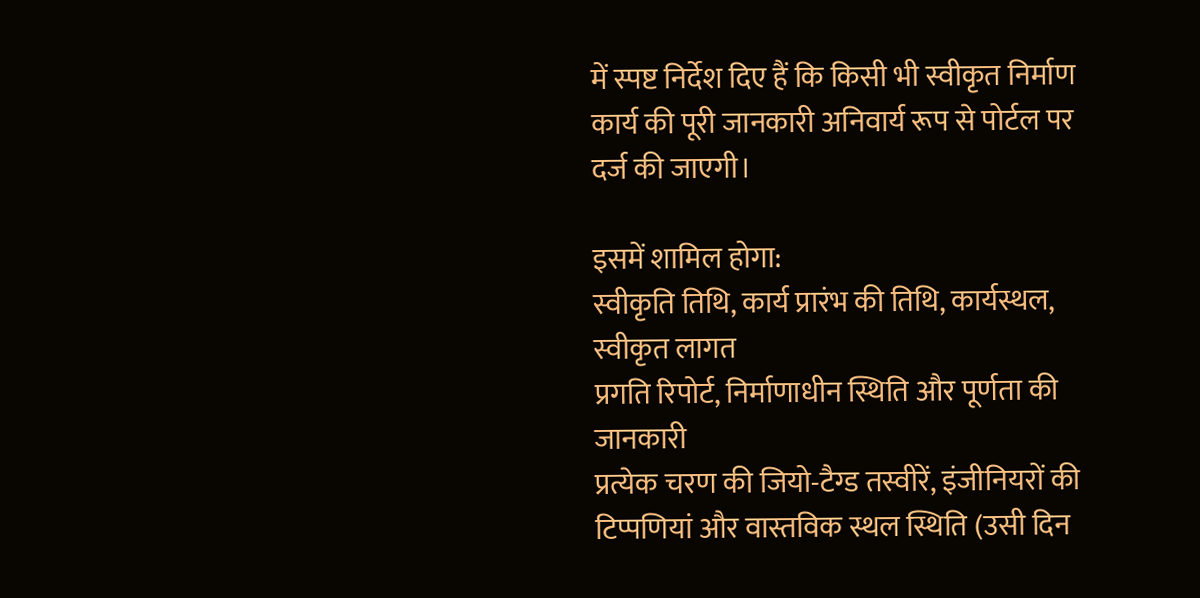में स्पष्ट निर्देश दिए हैं कि किसी भी स्वीकृत निर्माण कार्य की पूरी जानकारी अनिवार्य रूप से पोर्टल पर दर्ज की जाएगी।

इसमें शामिल होगा:
स्वीकृति तिथि, कार्य प्रारंभ की तिथि, कार्यस्थल, स्वीकृत लागत
प्रगति रिपोर्ट, निर्माणाधीन स्थिति और पूर्णता की जानकारी
प्रत्येक चरण की जियो-टैग्ड तस्वीरें, इंजीनियरों की टिप्पणियां और वास्तविक स्थल स्थिति (उसी दिन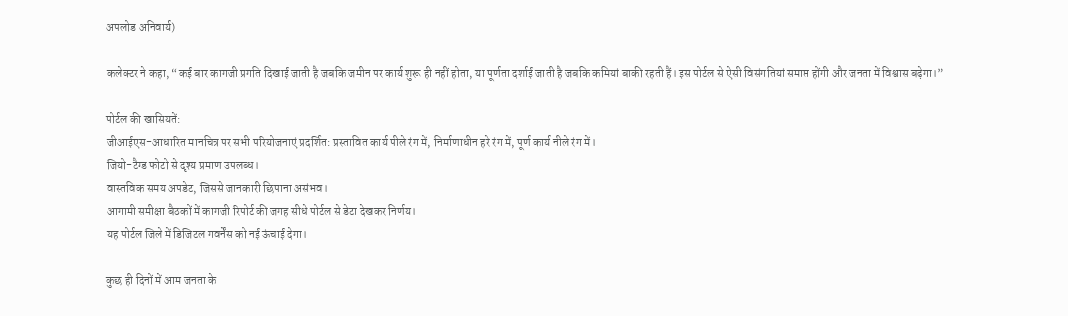अपलोड अनिवार्य)

कलेक्टर ने कहा, “कई बार कागजी प्रगति दिखाई जाती है जबकि जमीन पर कार्य शुरू ही नहीं होता, या पूर्णता दर्शाई जाती है जबकि कमियां बाकी रहती हैं। इस पोर्टल से ऐसी विसंगतियां समाप्त होंगी और जनता में विश्वास बढ़ेगा।”

पोर्टल की खासियतें:
जीआईएस-आधारित मानचित्र पर सभी परियोजनाएं प्रदर्शित: प्रस्तावित कार्य पीले रंग में, निर्माणाधीन हरे रंग में, पूर्ण कार्य नीले रंग में।
जियो-टैग्ड फोटो से दृश्य प्रमाण उपलब्ध।
वास्तविक समय अपडेट, जिससे जानकारी छिपाना असंभव।
आगामी समीक्षा बैठकों में कागजी रिपोर्ट की जगह सीधे पोर्टल से डेटा देखकर निर्णय।
यह पोर्टल जिले में डिजिटल गवर्नेंस को नई ऊंचाई देगा।

कुछ ही दिनों में आम जनता के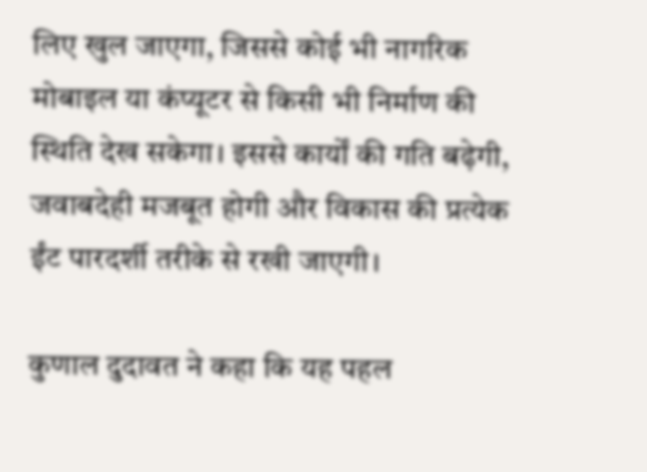लिए खुल जाएगा, जिससे कोई भी नागरिक मोबाइल या कंप्यूटर से किसी भी निर्माण की स्थिति देख सकेगा। इससे कार्यों की गति बढ़ेगी, जवाबदेही मजबूत होगी और विकास की प्रत्येक ईंट पारदर्शी तरीके से रखी जाएगी।

कुणाल दुदावत ने कहा कि यह पहल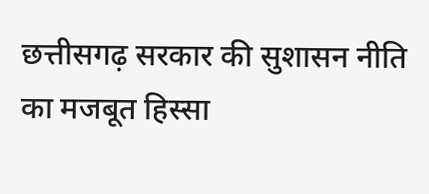छत्तीसगढ़ सरकार की सुशासन नीति का मजबूत हिस्सा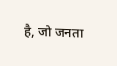है, जो जनता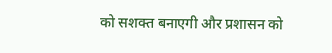को सशक्त बनाएगी और प्रशासन को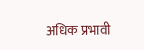अधिक प्रभावी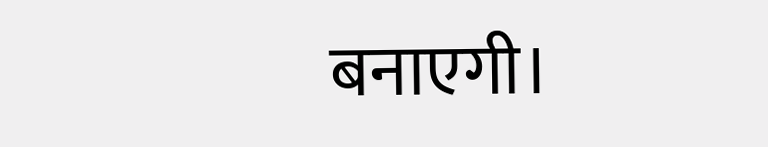बनाएगी।